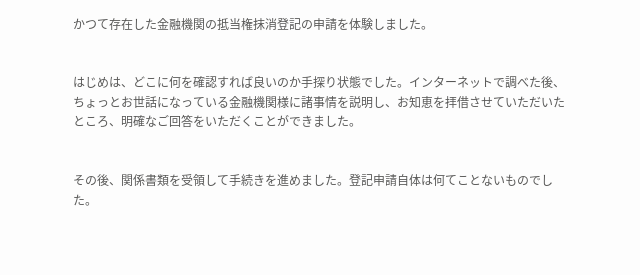かつて存在した金融機関の抵当権抹消登記の申請を体験しました。


はじめは、どこに何を確認すれば良いのか手探り状態でした。インターネットで調べた後、ちょっとお世話になっている金融機関様に諸事情を説明し、お知恵を拝借させていただいたところ、明確なご回答をいただくことができました。


その後、関係書類を受領して手続きを進めました。登記申請自体は何てことないものでした。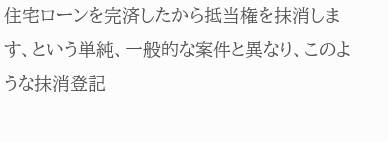住宅ローンを完済したから抵当権を抹消します、という単純、一般的な案件と異なり、このような抹消登記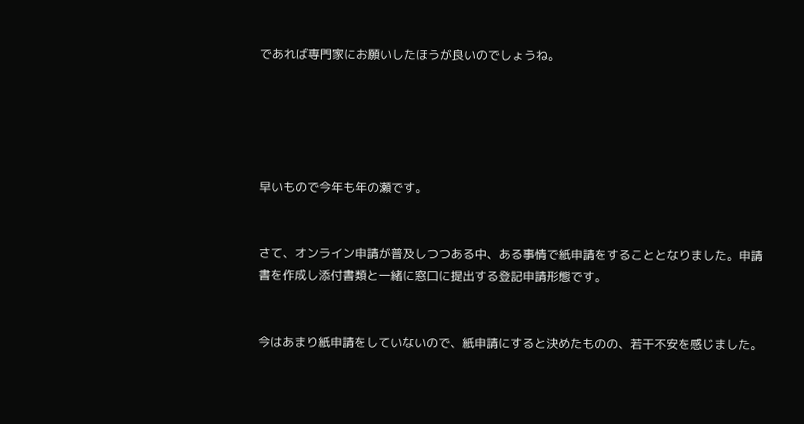であれば専門家にお願いしたほうが良いのでしょうね。





早いもので今年も年の瀬です。


さて、オンライン申請が普及しつつある中、ある事情で紙申請をすることとなりました。申請書を作成し添付書類と一緒に窓口に提出する登記申請形態です。


今はあまり紙申請をしていないので、紙申請にすると決めたものの、若干不安を感じました。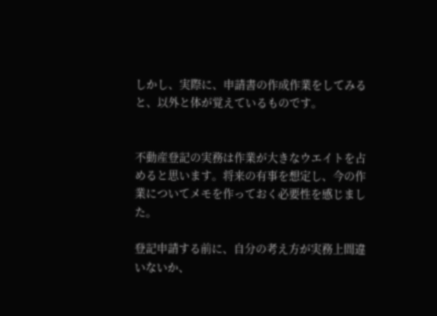しかし、実際に、申請書の作成作業をしてみると、以外と体が覚えているものです。


不動産登記の実務は作業が大きなウエイトを占めると思います。将来の有事を想定し、今の作業についてメモを作っておく必要性を感じました。

登記申請する前に、自分の考え方が実務上間違いないか、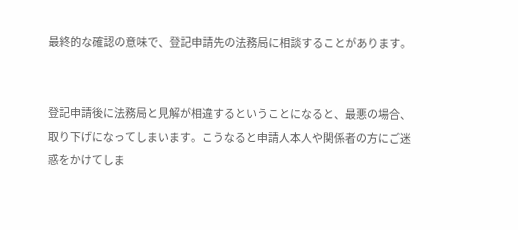最終的な確認の意味で、登記申請先の法務局に相談することがあります。


登記申請後に法務局と見解が相違するということになると、最悪の場合、取り下げになってしまいます。こうなると申請人本人や関係者の方にご迷惑をかけてしま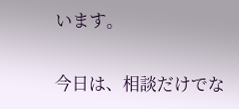います。


今日は、相談だけでな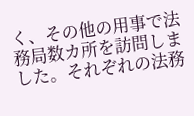く、その他の用事で法務局数カ所を訪問しました。それぞれの法務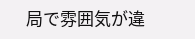局で雰囲気が違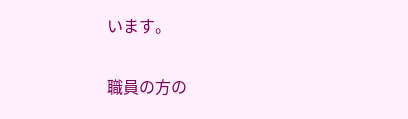います。


職員の方の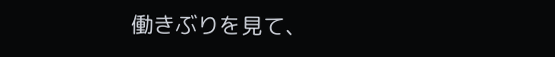働きぶりを見て、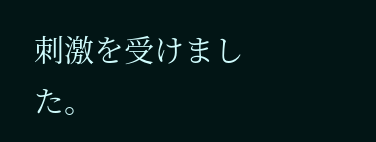刺激を受けました。